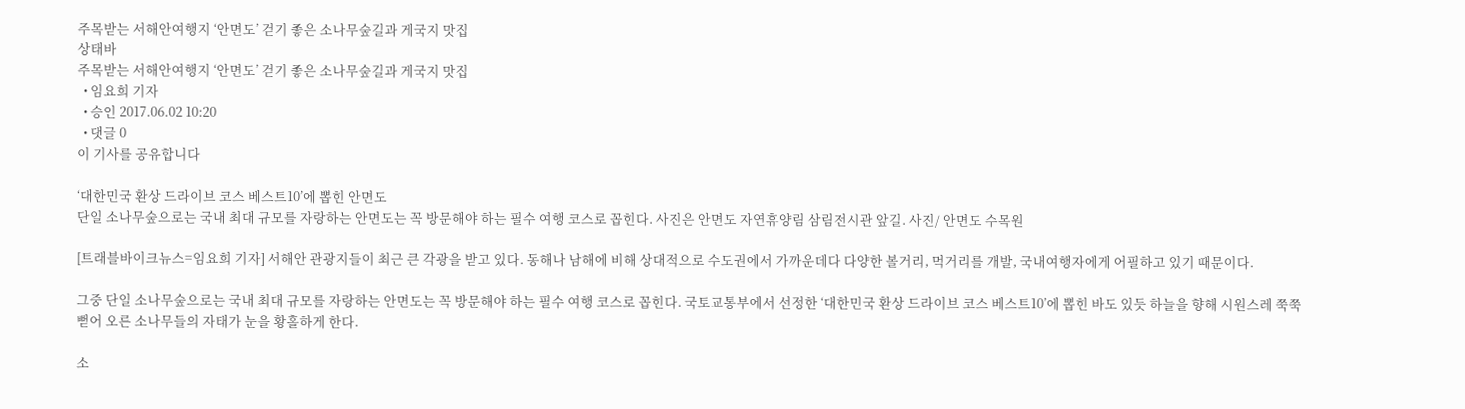주목받는 서해안여행지 ‘안면도’ 걷기 좋은 소나무숲길과 게국지 맛집
상태바
주목받는 서해안여행지 ‘안면도’ 걷기 좋은 소나무숲길과 게국지 맛집
  • 임요희 기자
  • 승인 2017.06.02 10:20
  • 댓글 0
이 기사를 공유합니다

‘대한민국 환상 드라이브 코스 베스트10’에 뽑힌 안면도
단일 소나무숲으로는 국내 최대 규모를 자랑하는 안면도는 꼭 방문해야 하는 필수 여행 코스로 꼽힌다. 사진은 안면도 자연휴양림 삼림전시관 앞길. 사진/ 안면도 수목원

[트래블바이크뉴스=임요희 기자] 서해안 관광지들이 최근 큰 각광을 받고 있다. 동해나 남해에 비해 상대적으로 수도권에서 가까운데다 다양한 볼거리, 먹거리를 개발, 국내여행자에게 어필하고 있기 때문이다.

그중 단일 소나무숲으로는 국내 최대 규모를 자랑하는 안면도는 꼭 방문해야 하는 필수 여행 코스로 꼽힌다. 국토교통부에서 선정한 ‘대한민국 환상 드라이브 코스 베스트10’에 뽑힌 바도 있듯 하늘을 향해 시원스레 쭉쭉 뻗어 오른 소나무들의 자태가 눈을 황홀하게 한다.

소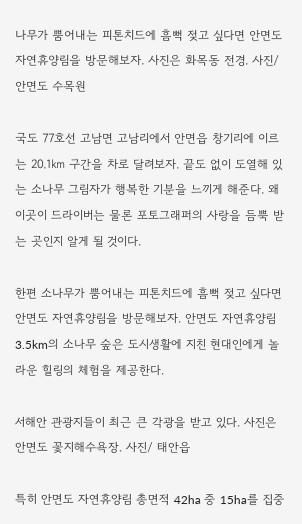나무가 뿜어내는 피톤치드에 흠뻑 젖고 싶다면 안면도 자연휴양림을 방문해보자. 사진은 화목동 전경. 사진/ 안면도 수목원

국도 77호선 고남면 고남리에서 안면읍 창기리에 이르는 20.1㎞ 구간을 차로 달려보자. 끝도 없이 도열해 있는 소나무 그림자가 행복한 기분을 느끼게 해준다. 왜 이곳이 드라이버는 물론 포토그래퍼의 사랑을 듬뿍 받는 곳인지 알게 될 것이다.

한편 소나무가 뿜어내는 피톤치드에 흠뻑 젖고 싶다면 안면도 자연휴양림을 방문해보자. 안면도 자연휴양림 3.5km의 소나무 숲은 도시생활에 지친 현대인에게 놀라운 힐링의 체험을 제공한다.

서해안 관광지들이 최근 큰 각광을 받고 있다. 사진은 안면도 꽃지해수욕장. 사진/ 태안읍

특히 안면도 자연휴양림 총면적 42ha 중 15ha를 집중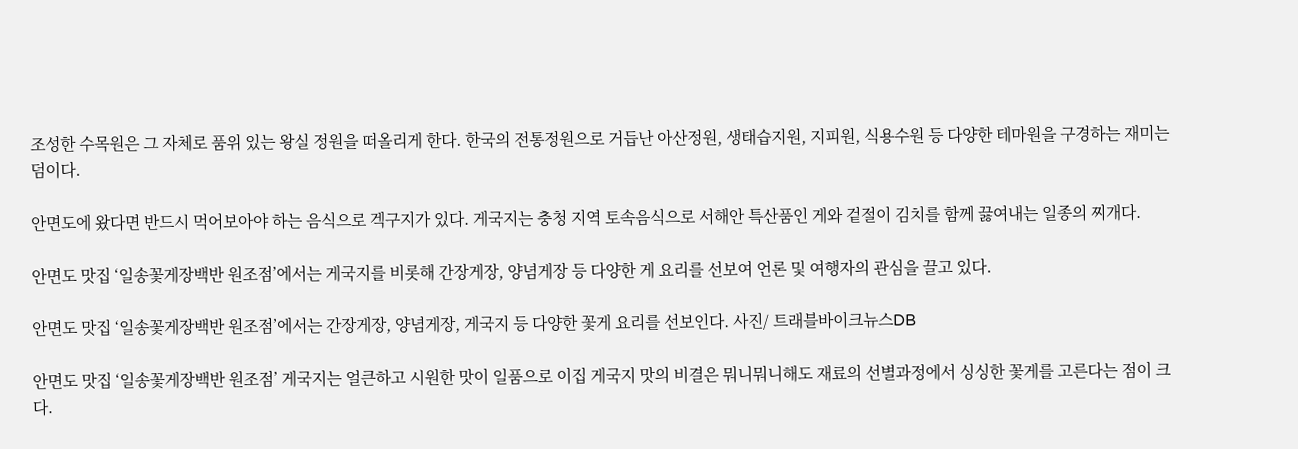조성한 수목원은 그 자체로 품위 있는 왕실 정원을 떠올리게 한다. 한국의 전통정원으로 거듭난 아산정원, 생태습지원, 지피원, 식용수원 등 다양한 테마원을 구경하는 재미는 덤이다.

안면도에 왔다면 반드시 먹어보아야 하는 음식으로 겍구지가 있다. 게국지는 충청 지역 토속음식으로 서해안 특산품인 게와 겉절이 김치를 함께 끓여내는 일종의 찌개다.

안면도 맛집 ‘일송꽃게장백반 원조점’에서는 게국지를 비롯해 간장게장, 양념게장 등 다양한 게 요리를 선보여 언론 및 여행자의 관심을 끌고 있다.

안면도 맛집 ‘일송꽃게장백반 원조점’에서는 간장게장, 양념게장, 게국지 등 다양한 꽃게 요리를 선보인다. 사진/ 트래블바이크뉴스DB

안면도 맛집 ‘일송꽃게장백반 원조점’ 게국지는 얼큰하고 시원한 맛이 일품으로 이집 게국지 맛의 비결은 뭐니뭐니해도 재료의 선별과정에서 싱싱한 꽃게를 고른다는 점이 크다.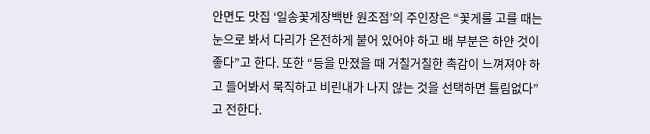안면도 맛집 ‘일송꽃게장백반 원조점’의 주인장은 “꽃게를 고를 때는 눈으로 봐서 다리가 온전하게 붙어 있어야 하고 배 부분은 하얀 것이 좋다”고 한다. 또한 “등을 만졌을 때 거칠거칠한 촉감이 느껴져야 하고 들어봐서 묵직하고 비린내가 나지 않는 것을 선택하면 틀림없다”고 전한다.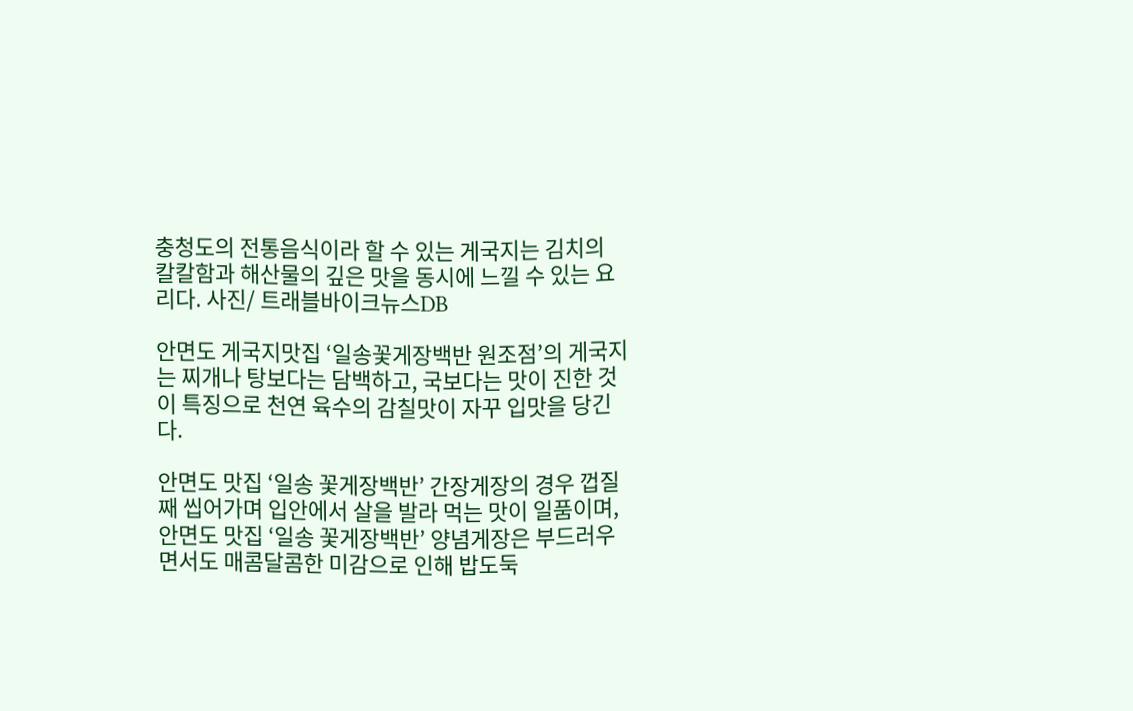충청도의 전통음식이라 할 수 있는 게국지는 김치의 칼칼함과 해산물의 깊은 맛을 동시에 느낄 수 있는 요리다. 사진/ 트래블바이크뉴스DB

안면도 게국지맛집 ‘일송꽃게장백반 원조점’의 게국지는 찌개나 탕보다는 담백하고, 국보다는 맛이 진한 것이 특징으로 천연 육수의 감칠맛이 자꾸 입맛을 당긴다.

안면도 맛집 ‘일송 꽃게장백반’ 간장게장의 경우 껍질째 씹어가며 입안에서 살을 발라 먹는 맛이 일품이며, 안면도 맛집 ‘일송 꽃게장백반’ 양념게장은 부드러우면서도 매콤달콤한 미감으로 인해 밥도둑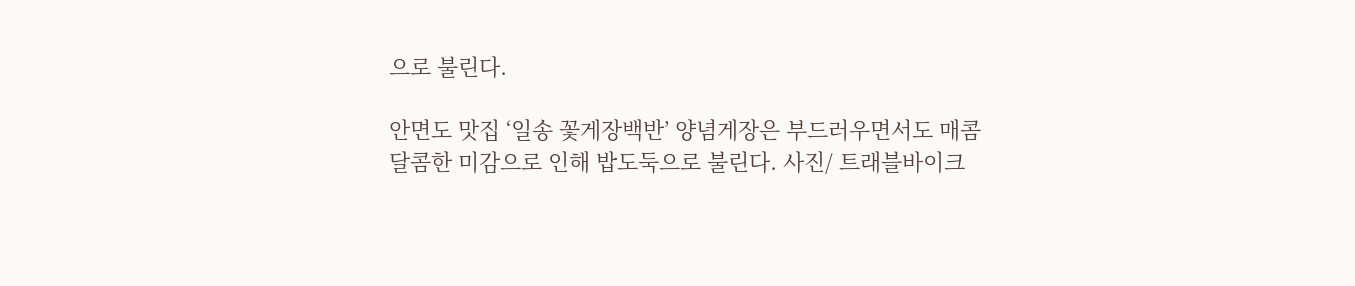으로 불린다.

안면도 맛집 ‘일송 꽃게장백반’ 양념게장은 부드러우면서도 매콤달콤한 미감으로 인해 밥도둑으로 불린다. 사진/ 트래블바이크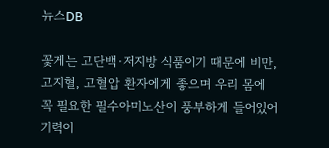뉴스DB

꽃게는 고단백·저지방 식품이기 때문에 비만, 고지혈, 고혈압 환자에게 좋으며 우리 몸에 꼭 필요한 필수아미노산이 풍부하게 들어있어 기력이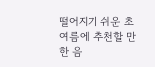떨어지기 쉬운 초여름에 추천할 만한 음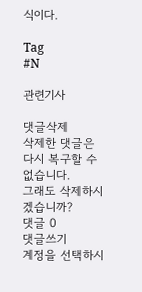식이다.

Tag
#N

관련기사

댓글삭제
삭제한 댓글은 다시 복구할 수 없습니다.
그래도 삭제하시겠습니까?
댓글 0
댓글쓰기
계정을 선택하시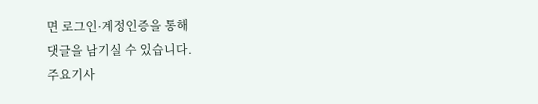면 로그인·계정인증을 통해
댓글을 남기실 수 있습니다.
주요기사